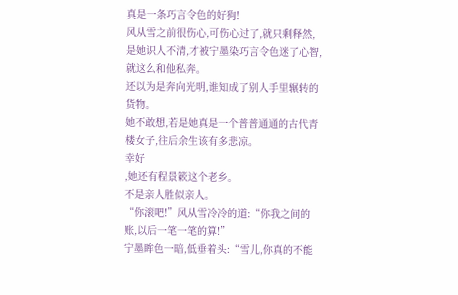真是一条巧言令色的好狗!
风从雪之前很伤心,可伤心过了,就只剩释然,是她识人不清,才被宁墨染巧言令色迷了心智,就这么和他私奔。
还以为是奔向光明,谁知成了别人手里辗转的货物。
她不敢想,若是她真是一个普普通通的古代青楼女子,往后余生该有多悲凉。
幸好
,她还有程景簌这个老乡。
不是亲人胜似亲人。
“你滚吧!”风从雪冷冷的道:“你我之间的账,以后一笔一笔的算!”
宁墨眸色一暗,低垂着头:“雪儿,你真的不能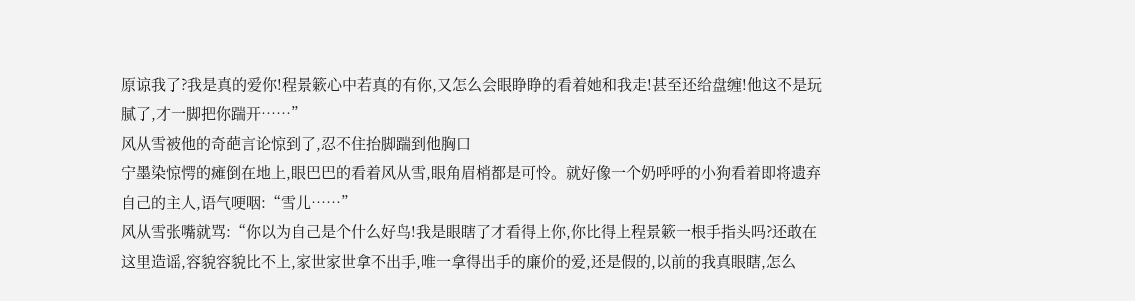原谅我了?我是真的爱你!程景簌心中若真的有你,又怎么会眼睁睁的看着她和我走!甚至还给盘缠!他这不是玩腻了,才一脚把你踹开……”
风从雪被他的奇葩言论惊到了,忍不住抬脚踹到他胸口
宁墨染惊愕的瘫倒在地上,眼巴巴的看着风从雪,眼角眉梢都是可怜。就好像一个奶呼呼的小狗看着即将遗弃自己的主人,语气哽咽:“雪儿……”
风从雪张嘴就骂:“你以为自己是个什么好鸟!我是眼瞎了才看得上你,你比得上程景簌一根手指头吗?还敢在这里造谣,容貌容貌比不上,家世家世拿不出手,唯一拿得出手的廉价的爱,还是假的,以前的我真眼瞎,怎么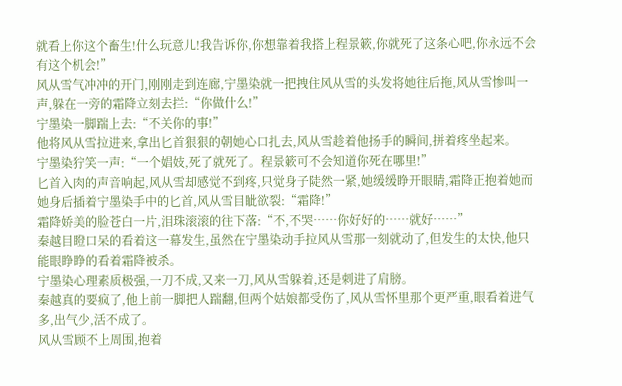就看上你这个畜生!什么玩意儿!我告诉你,你想靠着我搭上程景簌,你就死了这条心吧,你永远不会有这个机会!”
风从雪气冲冲的开门,刚刚走到连廊,宁墨染就一把拽住风从雪的头发将她往后拖,风从雪惨叫一声,躲在一旁的霜降立刻去拦:“你做什么!”
宁墨染一脚踹上去:“不关你的事!”
他将风从雪拉进来,拿出匕首狠狠的朝她心口扎去,风从雪趁着他扬手的瞬间,拼着疼坐起来。
宁墨染狞笑一声:“一个娼妓,死了就死了。程景簌可不会知道你死在哪里!”
匕首入肉的声音响起,风从雪却感觉不到疼,只觉身子陡然一紧,她缓缓睁开眼睛,霜降正抱着她而她身后插着宁墨染手中的匕首,风从雪目眦欲裂:“霜降!”
霜降娇美的脸苍白一片,泪珠滚滚的往下落:“不,不哭……你好好的……就好……”
秦越目瞪口呆的看着这一幕发生,虽然在宁墨染动手拉风从雪那一刻就动了,但发生的太快,他只能眼睁睁的看着霜降被杀。
宁墨染心理素质极强,一刀不成,又来一刀,风从雪躲着,还是刺进了肩膀。
秦越真的要疯了,他上前一脚把人踹翻,但两个姑娘都受伤了,风从雪怀里那个更严重,眼看着进气多,出气少,活不成了。
风从雪顾不上周围,抱着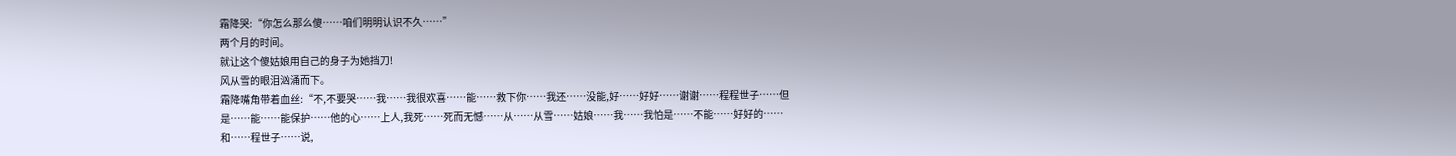霜降哭:“你怎么那么傻……咱们明明认识不久……”
两个月的时间。
就让这个傻姑娘用自己的身子为她挡刀!
风从雪的眼泪汹涌而下。
霜降嘴角带着血丝:“不,不要哭……我……我很欢喜……能……救下你……我还……没能,好……好好……谢谢……程程世子……但是……能……能保护……他的心……上人,我死……死而无憾……从……从雪……姑娘……我……我怕是……不能……好好的……和……程世子……说,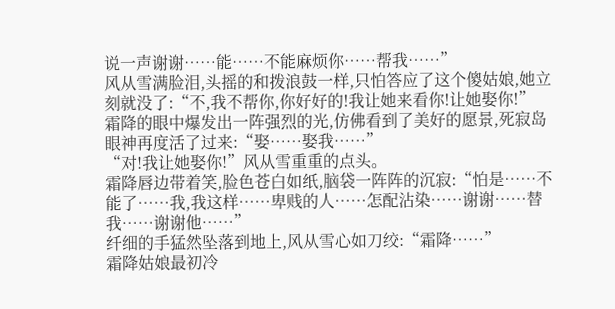说一声谢谢……能……不能麻烦你……帮我……”
风从雪满脸泪,头摇的和拨浪鼓一样,只怕答应了这个傻姑娘,她立刻就没了:“不,我不帮你,你好好的!我让她来看你!让她娶你!”
霜降的眼中爆发出一阵强烈的光,仿佛看到了美好的愿景,死寂岛眼神再度活了过来:“娶……娶我……”
“对!我让她娶你!”风从雪重重的点头。
霜降唇边带着笑,脸色苍白如纸,脑袋一阵阵的沉寂:“怕是……不能了……我,我这样……卑贱的人……怎配沾染……谢谢……替我……谢谢他……”
纤细的手猛然坠落到地上,风从雪心如刀绞:“霜降……”
霜降姑娘最初冷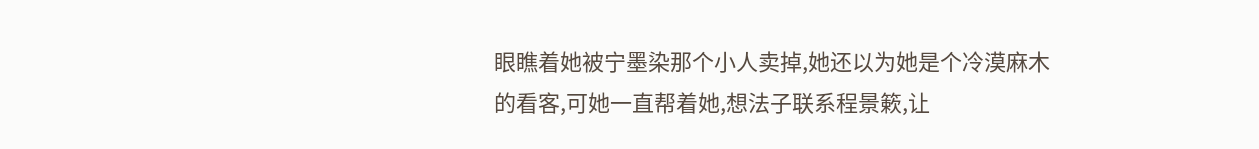眼瞧着她被宁墨染那个小人卖掉,她还以为她是个冷漠麻木的看客,可她一直帮着她,想法子联系程景簌,让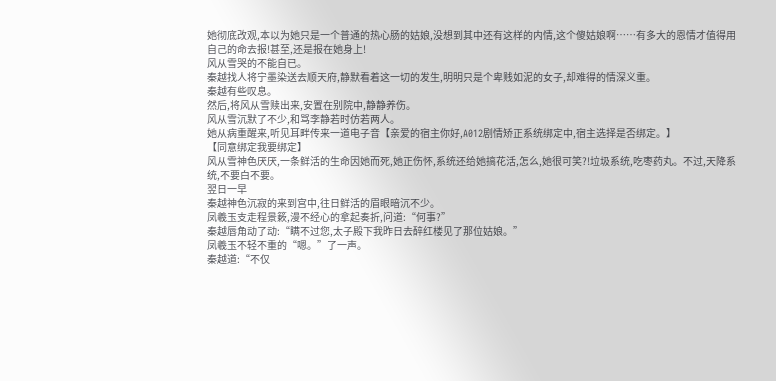她彻底改观,本以为她只是一个普通的热心肠的姑娘,没想到其中还有这样的内情,这个傻姑娘啊……有多大的恩情才值得用自己的命去报!甚至,还是报在她身上!
风从雪哭的不能自已。
秦越找人将宁墨染送去顺天府,静默看着这一切的发生,明明只是个卑贱如泥的女子,却难得的情深义重。
秦越有些叹息。
然后,将风从雪赎出来,安置在别院中,静静养伤。
风从雪沉默了不少,和骂李静若时仿若两人。
她从病重醒来,听见耳畔传来一道电子音【亲爱的宿主你好,A012剧情矫正系统绑定中,宿主选择是否绑定。】
【同意绑定我要绑定】
风从雪神色厌厌,一条鲜活的生命因她而死,她正伤怀,系统还给她搞花活,怎么,她很可笑?!垃圾系统,吃枣药丸。不过,天降系统,不要白不要。
翌日一早
秦越神色沉寂的来到宫中,往日鲜活的眉眼暗沉不少。
凤羲玉支走程景簌,漫不经心的拿起奏折,问道:“何事?”
秦越唇角动了动:“瞒不过您,太子殿下我昨日去醉红楼见了那位姑娘。”
凤羲玉不轻不重的“嗯。”了一声。
秦越道:“不仅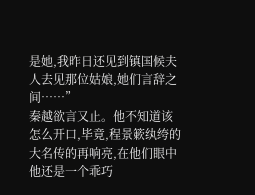是她,我昨日还见到镇国候夫人去见那位姑娘,她们言辞之间……”
秦越欲言又止。他不知道该怎么开口,毕竟,程景簌纨绔的大名传的再响亮,在他们眼中他还是一个乖巧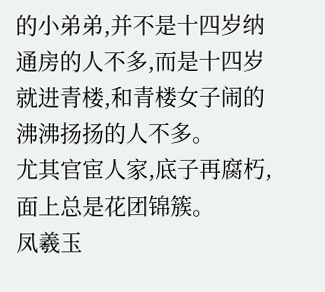的小弟弟,并不是十四岁纳通房的人不多,而是十四岁就进青楼,和青楼女子闹的沸沸扬扬的人不多。
尤其官宦人家,底子再腐朽,面上总是花团锦簇。
凤羲玉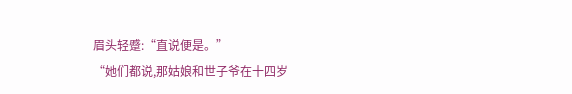眉头轻蹙:“直说便是。”
“她们都说,那姑娘和世子爷在十四岁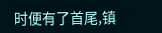时便有了首尾,镇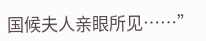国候夫人亲眼所见……”